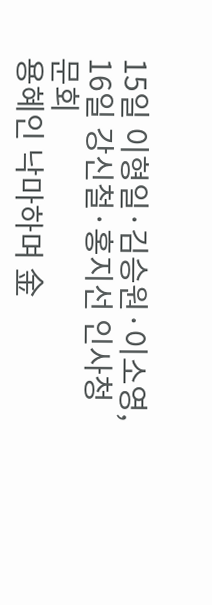15일 이형일·김승원·이소영, 16일 강신철·홍지선 인사청문회
용혜인 낙마하며 金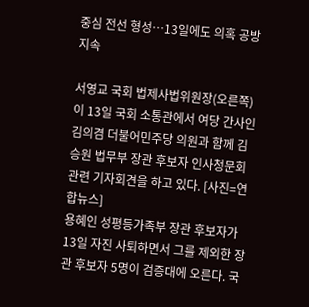중심 전선 형성…13일에도 의혹 공방 지속

서영교 국회 법제사법위원장(오른쪽)이 13일 국회 소통관에서 여당 간사인 김의겸 더불어민주당 의원과 함께 김승원 법무부 장관 후보자 인사청문회 관련 기자회견을 하고 있다. [사진=연합뉴스]
용혜인 성평등가족부 장관 후보자가 13일 자진 사퇴하면서 그를 제외한 장관 후보자 5명이 검증대에 오른다. 국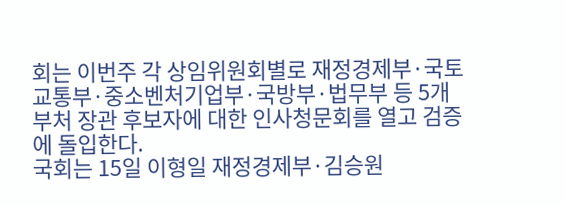회는 이번주 각 상임위원회별로 재정경제부·국토교통부·중소벤처기업부·국방부·법무부 등 5개 부처 장관 후보자에 대한 인사청문회를 열고 검증에 돌입한다.
국회는 15일 이형일 재정경제부·김승원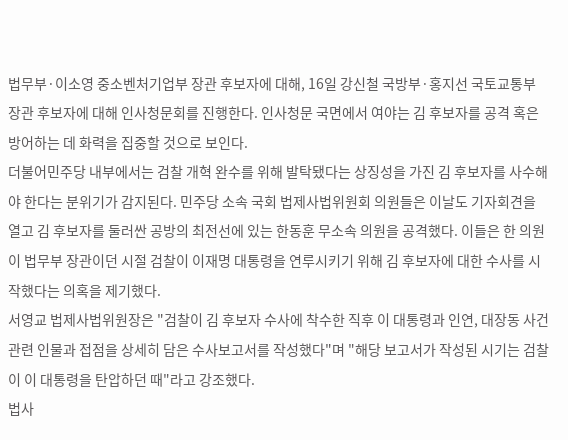법무부·이소영 중소벤처기업부 장관 후보자에 대해, 16일 강신철 국방부·홍지선 국토교통부 장관 후보자에 대해 인사청문회를 진행한다. 인사청문 국면에서 여야는 김 후보자를 공격 혹은 방어하는 데 화력을 집중할 것으로 보인다.
더불어민주당 내부에서는 검찰 개혁 완수를 위해 발탁됐다는 상징성을 가진 김 후보자를 사수해야 한다는 분위기가 감지된다. 민주당 소속 국회 법제사법위원회 의원들은 이날도 기자회견을 열고 김 후보자를 둘러싼 공방의 최전선에 있는 한동훈 무소속 의원을 공격했다. 이들은 한 의원이 법무부 장관이던 시절 검찰이 이재명 대통령을 연루시키기 위해 김 후보자에 대한 수사를 시작했다는 의혹을 제기했다.
서영교 법제사법위원장은 "검찰이 김 후보자 수사에 착수한 직후 이 대통령과 인연, 대장동 사건 관련 인물과 접점을 상세히 담은 수사보고서를 작성했다"며 "해당 보고서가 작성된 시기는 검찰이 이 대통령을 탄압하던 때"라고 강조했다.
법사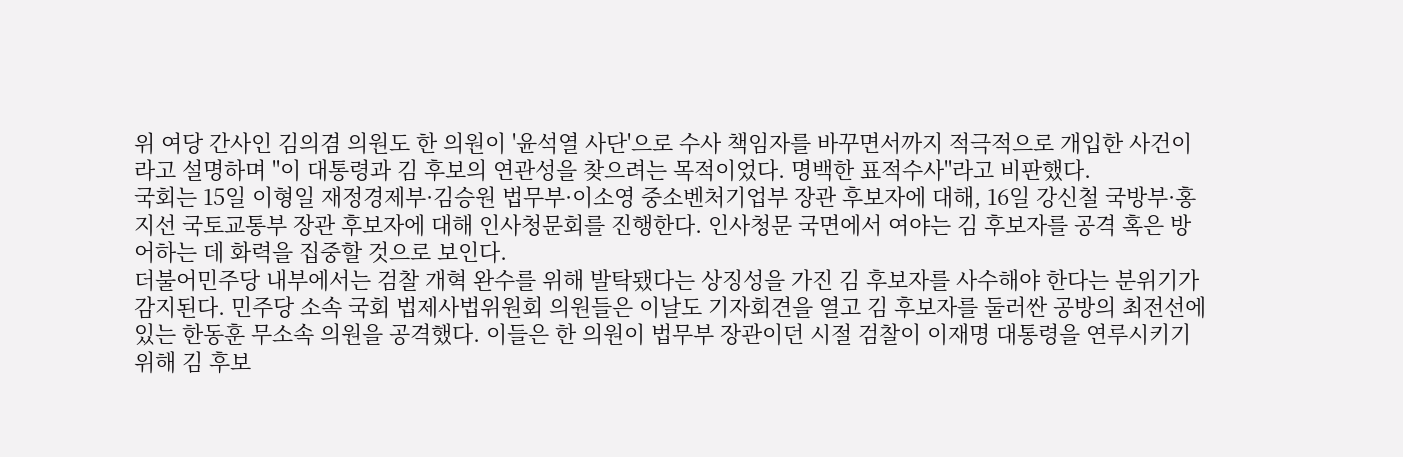위 여당 간사인 김의겸 의원도 한 의원이 '윤석열 사단'으로 수사 책임자를 바꾸면서까지 적극적으로 개입한 사건이라고 설명하며 "이 대통령과 김 후보의 연관성을 찾으려는 목적이었다. 명백한 표적수사"라고 비판했다.
국회는 15일 이형일 재정경제부·김승원 법무부·이소영 중소벤처기업부 장관 후보자에 대해, 16일 강신철 국방부·홍지선 국토교통부 장관 후보자에 대해 인사청문회를 진행한다. 인사청문 국면에서 여야는 김 후보자를 공격 혹은 방어하는 데 화력을 집중할 것으로 보인다.
더불어민주당 내부에서는 검찰 개혁 완수를 위해 발탁됐다는 상징성을 가진 김 후보자를 사수해야 한다는 분위기가 감지된다. 민주당 소속 국회 법제사법위원회 의원들은 이날도 기자회견을 열고 김 후보자를 둘러싼 공방의 최전선에 있는 한동훈 무소속 의원을 공격했다. 이들은 한 의원이 법무부 장관이던 시절 검찰이 이재명 대통령을 연루시키기 위해 김 후보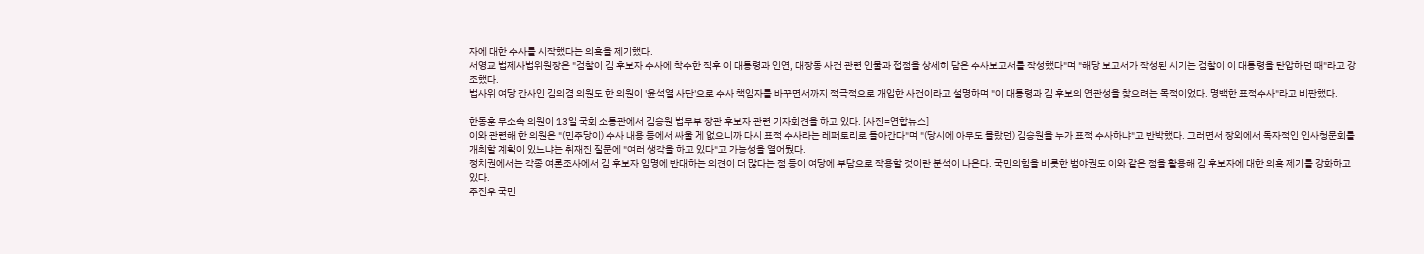자에 대한 수사를 시작했다는 의혹을 제기했다.
서영교 법제사법위원장은 "검찰이 김 후보자 수사에 착수한 직후 이 대통령과 인연, 대장동 사건 관련 인물과 접점을 상세히 담은 수사보고서를 작성했다"며 "해당 보고서가 작성된 시기는 검찰이 이 대통령을 탄압하던 때"라고 강조했다.
법사위 여당 간사인 김의겸 의원도 한 의원이 '윤석열 사단'으로 수사 책임자를 바꾸면서까지 적극적으로 개입한 사건이라고 설명하며 "이 대통령과 김 후보의 연관성을 찾으려는 목적이었다. 명백한 표적수사"라고 비판했다.

한동훈 무소속 의원이 13일 국회 소통관에서 김승원 법무부 장관 후보자 관련 기자회견을 하고 있다. [사진=연합뉴스]
이와 관련해 한 의원은 "(민주당이) 수사 내용 등에서 싸울 게 없으니까 다시 표적 수사라는 레퍼토리로 돌아간다"며 "(당시에 아무도 몰랐던) 김승원을 누가 표적 수사하냐"고 반박했다. 그러면서 장외에서 독자적인 인사청문회를 개최할 계획이 있느냐는 취재진 질문에 "여러 생각을 하고 있다"고 가능성을 열어뒀다.
정치권에서는 각종 여론조사에서 김 후보자 임명에 반대하는 의견이 더 많다는 점 등이 여당에 부담으로 작용할 것이란 분석이 나온다. 국민의힘을 비롯한 범야권도 이와 같은 점을 활용해 김 후보자에 대한 의혹 제기를 강화하고 있다.
주진우 국민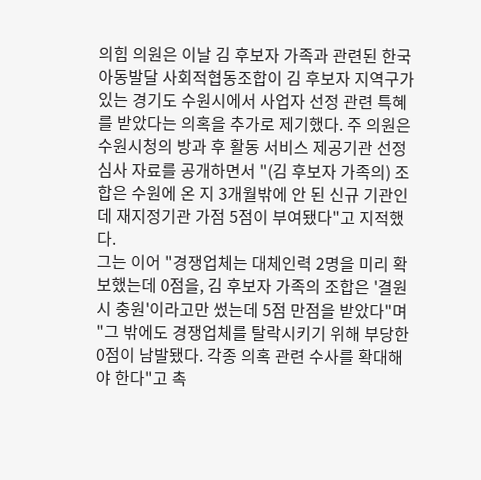의힘 의원은 이날 김 후보자 가족과 관련된 한국아동발달 사회적협동조합이 김 후보자 지역구가 있는 경기도 수원시에서 사업자 선정 관련 특혜를 받았다는 의혹을 추가로 제기했다. 주 의원은 수원시청의 방과 후 활동 서비스 제공기관 선정 심사 자료를 공개하면서 "(김 후보자 가족의) 조합은 수원에 온 지 3개월밖에 안 된 신규 기관인데 재지정기관 가점 5점이 부여됐다"고 지적했다.
그는 이어 "경쟁업체는 대체인력 2명을 미리 확보했는데 0점을, 김 후보자 가족의 조합은 '결원 시 충원'이라고만 썼는데 5점 만점을 받았다"며 "그 밖에도 경쟁업체를 탈락시키기 위해 부당한 0점이 남발됐다. 각종 의혹 관련 수사를 확대해야 한다"고 촉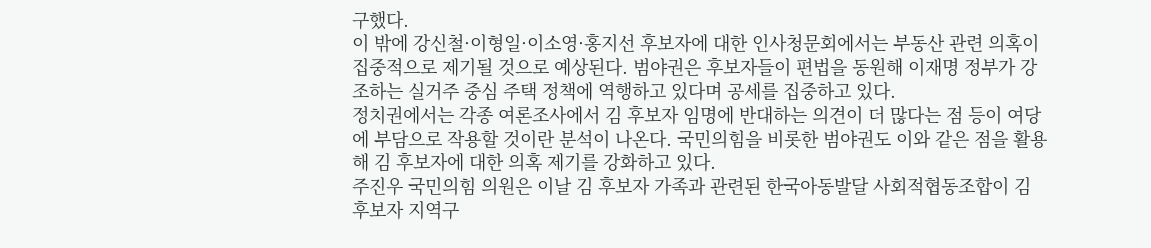구했다.
이 밖에 강신철·이형일·이소영·홍지선 후보자에 대한 인사청문회에서는 부동산 관련 의혹이 집중적으로 제기될 것으로 예상된다. 범야권은 후보자들이 편법을 동원해 이재명 정부가 강조하는 실거주 중심 주택 정책에 역행하고 있다며 공세를 집중하고 있다.
정치권에서는 각종 여론조사에서 김 후보자 임명에 반대하는 의견이 더 많다는 점 등이 여당에 부담으로 작용할 것이란 분석이 나온다. 국민의힘을 비롯한 범야권도 이와 같은 점을 활용해 김 후보자에 대한 의혹 제기를 강화하고 있다.
주진우 국민의힘 의원은 이날 김 후보자 가족과 관련된 한국아동발달 사회적협동조합이 김 후보자 지역구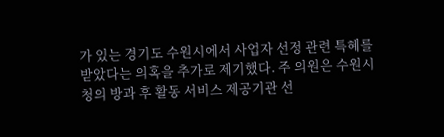가 있는 경기도 수원시에서 사업자 선정 관련 특혜를 받았다는 의혹을 추가로 제기했다. 주 의원은 수원시청의 방과 후 활동 서비스 제공기관 선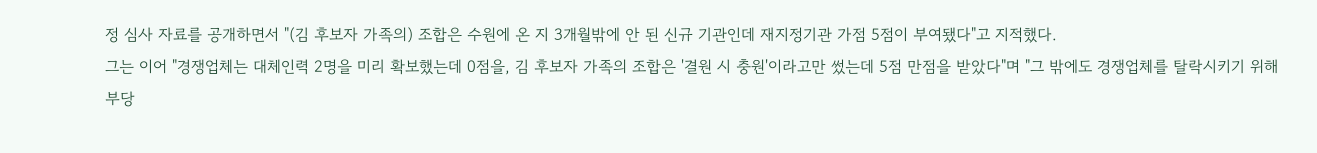정 심사 자료를 공개하면서 "(김 후보자 가족의) 조합은 수원에 온 지 3개월밖에 안 된 신규 기관인데 재지정기관 가점 5점이 부여됐다"고 지적했다.
그는 이어 "경쟁업체는 대체인력 2명을 미리 확보했는데 0점을, 김 후보자 가족의 조합은 '결원 시 충원'이라고만 썼는데 5점 만점을 받았다"며 "그 밖에도 경쟁업체를 탈락시키기 위해 부당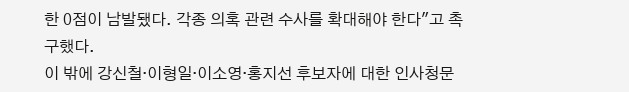한 0점이 남발됐다. 각종 의혹 관련 수사를 확대해야 한다"고 촉구했다.
이 밖에 강신철·이형일·이소영·홍지선 후보자에 대한 인사청문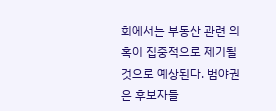회에서는 부동산 관련 의혹이 집중적으로 제기될 것으로 예상된다. 범야권은 후보자들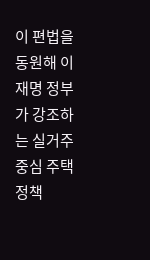이 편법을 동원해 이재명 정부가 강조하는 실거주 중심 주택 정책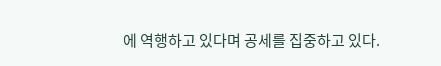에 역행하고 있다며 공세를 집중하고 있다.